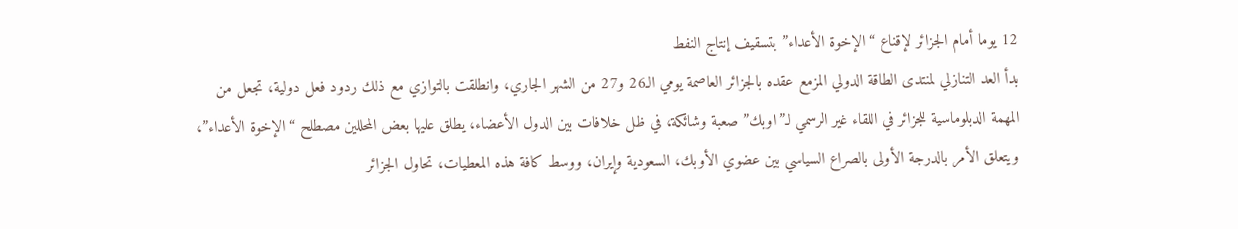12 يوما أمام الجزائر لإقناع “الإخوة الأعداء” بتسقيف إنتاج النفط
بدأ العد التنازلي لمنتدى الطاقة الدولي المزمع عقده بالجزائر العاصمة يومي الـ26 و27 من الشهر الجاري، وانطلقت بالتوازي مع ذلك ردود فعل دولية، تجعل من المهمة الدبلوماسية للجزائر في اللقاء غير الرسمي لـ”اوبك” صعبة وشائكة، في ظل خلافات بين الدول الأعضاء، يطلق عليها بعض المحللين مصطلح “الإخوة الأعداء”، ويتعلق الأمر بالدرجة الأولى بالصراع السياسي بين عضوي الأوبك، السعودية وإيران، ووسط كافة هذه المعطيات، تحاول الجزائر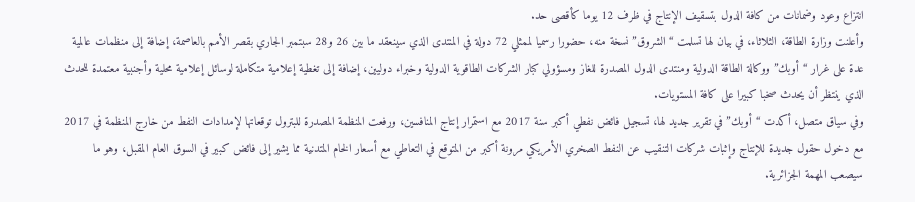انتزاع وعود وضمانات من كافة الدول بتسقيف الإنتاج في ظرف 12 يوما كأقصى حد.
وأعلنت وزارة الطاقة، الثلاثاء، في بيان لها تسلمت “الشروق” نسخة منه، حضورا رسميا لممثلي 72 دولة في المنتدى الذي سينعقد ما بين 26 و28 سبتمبر الجاري بقصر الأمم بالعاصمة، إضافة إلى منظمات عالمية عدة على غرار “أوبك” ووكالة الطاقة الدولية ومنتدى الدول المصدرة للغاز ومسؤولي كبار الشركات الطاقوية الدولية وخبراء دوليين، إضافة إلى تغطية إعلامية متكاملة لوسائل إعلامية محلية وأجنبية معتمدة للحدث الذي ينتظر أن يحدث صخبا كبيرا على كافة المستويات.
وفي سياق متصل، أكدت “أوبك” في تقرير جديد لها، تسجيل فائض نفطي أكبر سنة 2017 مع استمرار إنتاج المنافسين، ورفعت المنظمة المصدرة للبترول توقعاتها لإمدادات النفط من خارج المنظمة في 2017 مع دخول حقول جديدة للإنتاج وإثبات شركات التنقيب عن النفط الصخري الأمريكي مرونة أكبر من المتوقع في التعاطي مع أسعار الخام المتدنية مما يشير إلى فائض كبير في السوق العام المقبل، وهو ما سيصعب المهمة الجزائرية.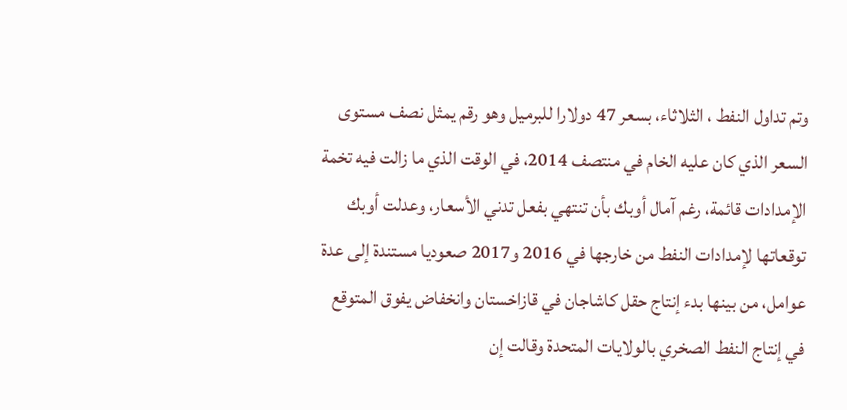وتم تداول النفط ، الثلاثاء، بسعر 47 دولارا للبرميل وهو رقم يمثل نصف مستوى السعر الذي كان عليه الخام في منتصف 2014، في الوقت الذي ما زالت فيه تخمة الإمدادات قائمة، رغم آمال أوبك بأن تنتهي بفعل تدني الأسعار، وعدلت أوبك توقعاتها لإمدادات النفط من خارجها في 2016 و2017 صعوديا مستندة إلى عدة عوامل، من بينها بدء إنتاج حقل كاشاجان في قازاخستان وانخفاض يفوق المتوقع في إنتاج النفط الصخري بالولايات المتحدة وقالت إن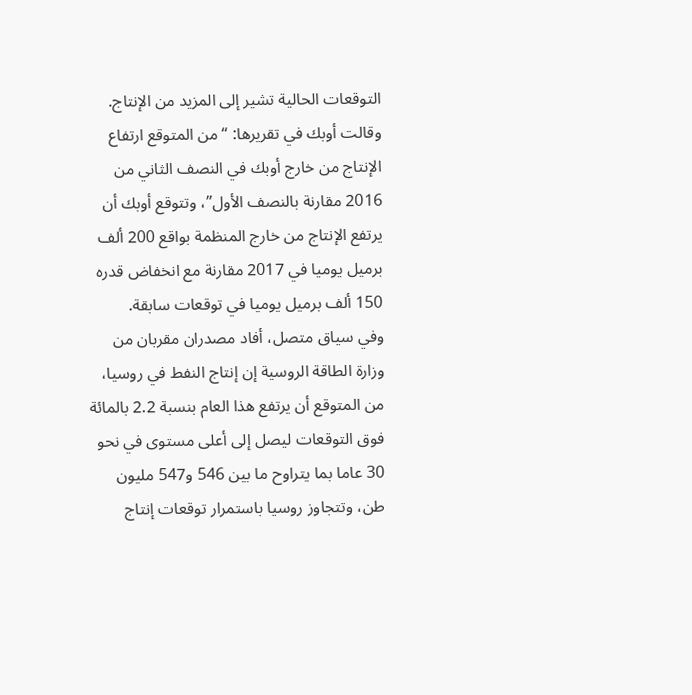التوقعات الحالية تشير إلى المزيد من الإنتاج.
وقالت أوبك في تقريرها: “من المتوقع ارتفاع الإنتاج من خارج أوبك في النصف الثاني من 2016 مقارنة بالنصف الأول”، وتتوقع أوبك أن يرتفع الإنتاج من خارج المنظمة بواقع 200 ألف برميل يوميا في 2017 مقارنة مع انخفاض قدره 150 ألف برميل يوميا في توقعات سابقة.
وفي سياق متصل، أفاد مصدران مقربان من وزارة الطاقة الروسية إن إنتاج النفط في روسيا، من المتوقع أن يرتفع هذا العام بنسبة 2.2 بالمائة فوق التوقعات ليصل إلى أعلى مستوى في نحو 30 عاما بما يتراوح ما بين 546 و547 مليون طن، وتتجاوز روسيا باستمرار توقعات إنتاج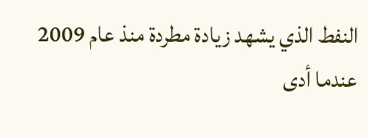النفط الذي يشهد زيادة مطردة منذ عام 2009 عندما أدى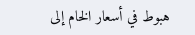هبوط في أسعار الخام إلى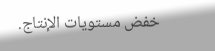خفض مستويات الإنتاج.